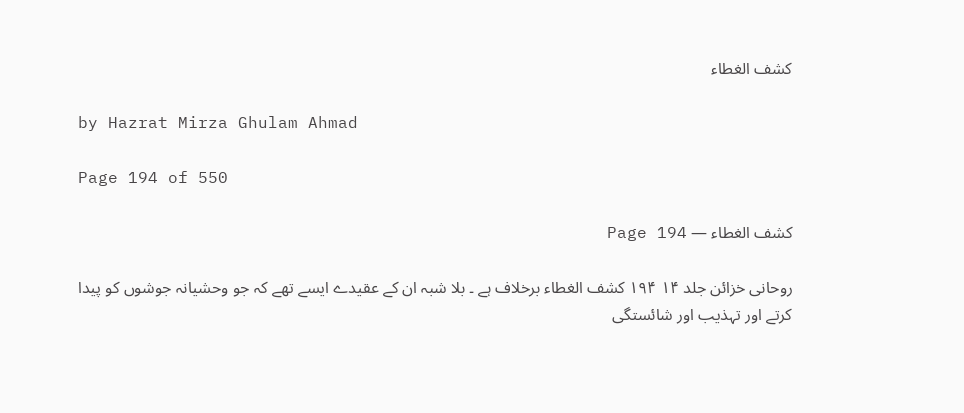کشف الغطاء

by Hazrat Mirza Ghulam Ahmad

Page 194 of 550

کشف الغطاء — Page 194

روحانی خزائن جلد ۱۴ ۱۹۴ کشف الغطاء برخلاف ہے ۔ بلا شبہ ان کے عقیدے ایسے تھے کہ جو وحشیانہ جوشوں کو پیدا کرتے اور تہذیب اور شائستگی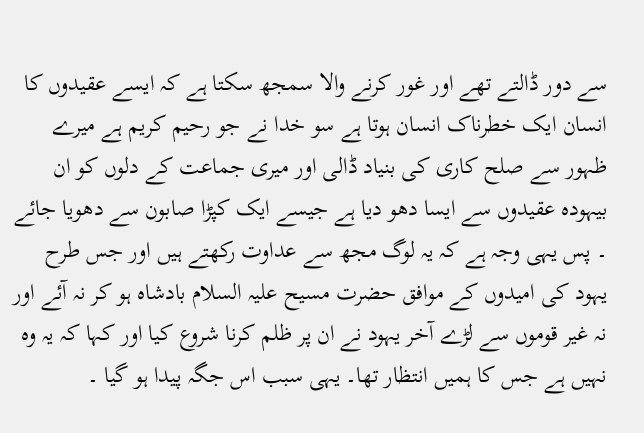سے دور ڈالتے تھے اور غور کرنے والا سمجھ سکتا ہے کہ ایسے عقیدوں کا انسان ایک خطرناک انسان ہوتا ہے سو خدا نے جو رحیم کریم ہے میرے ظہور سے صلح کاری کی بنیاد ڈالی اور میری جماعت کے دلوں کو ان بیہودہ عقیدوں سے ایسا دھو دیا ہے جیسے ایک کپڑا صابون سے دھویا جائے ۔ پس یہی وجہ ہے کہ یہ لوگ مجھ سے عداوت رکھتے ہیں اور جس طرح یہود کی امیدوں کے موافق حضرت مسیح علیہ السلام بادشاہ ہو کر نہ آئے اور نہ غیر قوموں سے لڑے آخر یہود نے ان پر ظلم کرنا شروع کیا اور کہا کہ یہ وہ نہیں ہے جس کا ہمیں انتظار تھا۔ یہی سبب اس جگہ پیدا ہو گیا ۔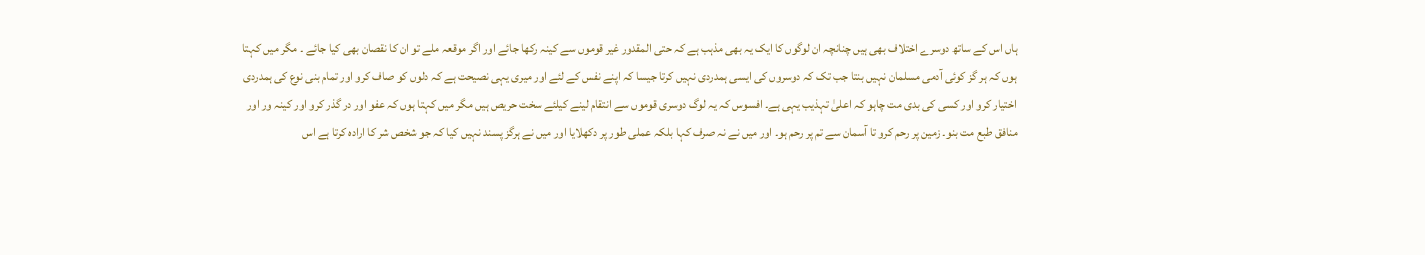ہاں اس کے ساتھ دوسرے اختلاف بھی ہیں چنانچہ ان لوگوں کا ایک یہ بھی مذہب ہے کہ حتی المقدور غیر قوموں سے کینہ رکھا جائے اور اگر موقعہ ملے تو ان کا نقصان بھی کیا جائے ۔ مگر میں کہتا ہوں کہ ہر گز کوئی آدمی مسلمان نہیں بنتا جب تک کہ دوسروں کی ایسی ہمدردی نہیں کرتا جیسا کہ اپنے نفس کے لئے اور میری یہی نصیحت ہے کہ دلوں کو صاف کرو اور تمام بنی نوع کی ہمدردی اختیار کرو اور کسی کی بدی مت چاہو کہ اعلیٰ تہذیب یہی ہے۔ افسوس کہ یہ لوگ دوسری قوموں سے انتقام لینے کیلئے سخت حریص ہیں مگر میں کہتا ہوں کہ عفو اور در گذر کرو اور کینہ ور اور منافق طبع مت بنو۔ زمین پر رحم کرو تا آسمان سے تم پر رحم ہو۔ اور میں نے نہ صرف کہا بلکہ عملی طور پر دکھلایا اور میں نے ہرگز پسند نہیں کیا کہ جو شخص شر کا ارادہ کرتا ہے اس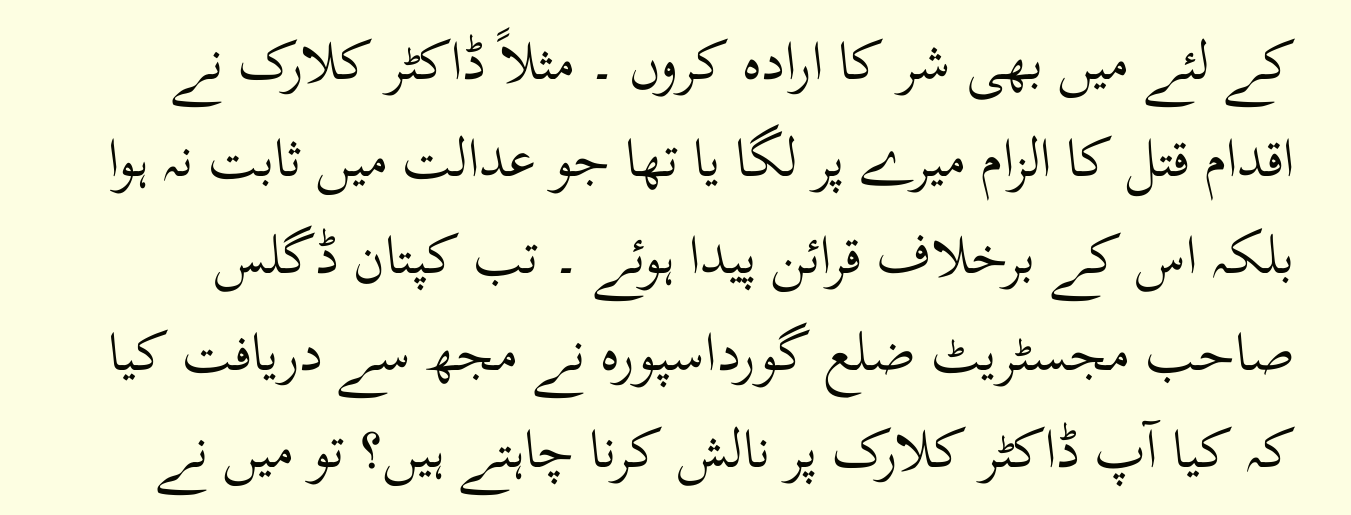کے لئے میں بھی شر کا ارادہ کروں ۔ مثلاً ڈاکٹر کلارک نے اقدام قتل کا الزام میرے پر لگا یا تھا جو عدالت میں ثابت نہ ہوا بلکہ اس کے برخلاف قرائن پیدا ہوئے ۔ تب کپتان ڈگلس صاحب مجسٹریٹ ضلع گورداسپورہ نے مجھ سے دریافت کیا کہ کیا آپ ڈاکٹر کلارک پر نالش کرنا چاہتے ہیں؟ تو میں نے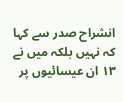انشراح صدر سے کہا کہ نہیں بلکہ میں نے ۱۳ ان عیسائیوں پر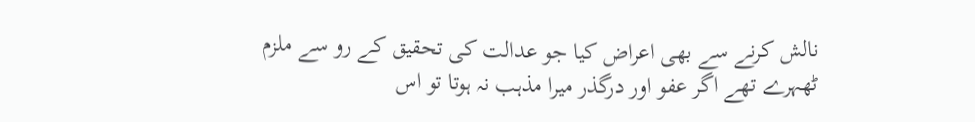نالش کرنے سے بھی اعراض کیا جو عدالت کی تحقیق کے رو سے ملزم ٹھہرے تھے اگر عفو اور درگذر میرا مذہب نہ ہوتا تو اس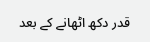قدر دکھ اٹھانے کے بعد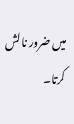میں ضرور نالش کرتا۔